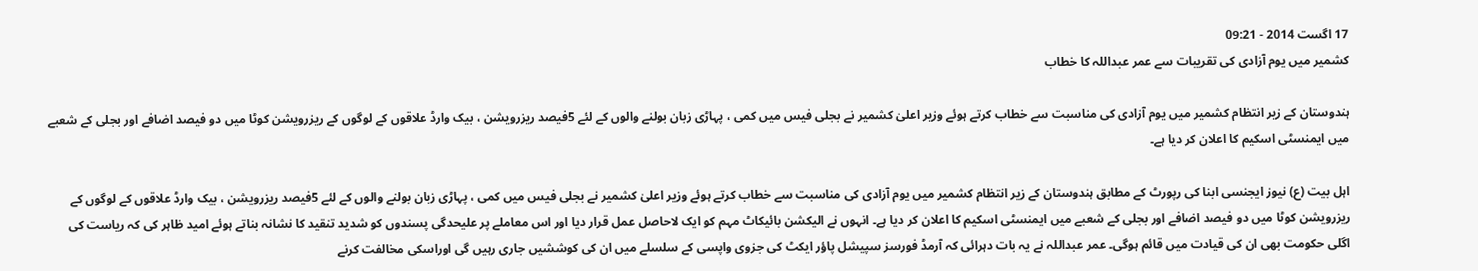17 اگست 2014 - 09:21
کشمیر میں یوم آزادی کی تقریبات سے عمر عبداللہ کا خطاب

ہندوستان کے زیر انتظام کشمیر میں یوم آزادی کی مناسبت سے خطاب کرتے ہوئے وزیر اعلیٰ کشمیر نے بجلی فیس میں کمی ، پہاڑی زبان بولنے والوں کے لئے 5فیصد ریزرویشن ، بیک وارڈ علاقوں کے لوگوں کے ریزرویشن کوٹا میں دو فیصد اضافے اور بجلی کے شعبے میں ایمنسٹی اسکیم کا اعلان کر دیا ہے۔

اہل بیت (ع) نیوز ایجنسی ابنا کی رپورٹ کے مطابق ہندوستان کے زیر انتظام کشمیر میں یوم آزادی کی مناسبت سے خطاب کرتے ہوئے وزیر اعلیٰ کشمیر نے بجلی فیس میں کمی ، پہاڑی زبان بولنے والوں کے لئے 5فیصد ریزرویشن ، بیک وارڈ علاقوں کے لوگوں کے ریزرویشن کوٹا میں دو فیصد اضافے اور بجلی کے شعبے میں ایمنسٹی اسکیم کا اعلان کر دیا ہے۔ انہوں نے الیکشن بائیکاٹ مہم کو ایک لاحاصل عمل قرار دیا اور اس معاملے پر علیحدگی پسندوں کو شدید تنقید کا نشانہ بناتے ہوئے امید ظاہر کی کہ ریاست کی اگلی حکومت بھی ان کی قیادت میں قائم ہوگی۔ عمر عبداللہ نے یہ بات دہرائی کہ آرمڈ فورسز سپیشل پاؤر ایکٹ کی جزوی واپسی کے سلسلے میں ان کی کوششیں جاری رہیں گی اوراسکی مخالفت کرنے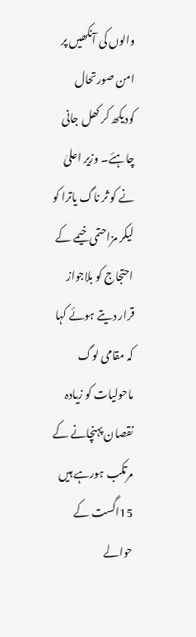والوں کی آنکھیں پر امن صورتحال کودیکھ کر کھل جانی چاہئے۔ وزیر اعلیٰ نے کو ثر ناگ یاترا کو لیکر مزاحتمی خیمے کے احتجاج کو بلاجواز قرار دیتے ہوئے کہا کہ مقامی لوگ ماحولیات کو زیادہ نقصان پہنچانے کے مرتکب ہورہے ہیں 15اگست کے حوالے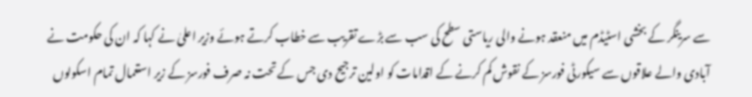سے سرینگر کے بخشی اسٹیڈم میں منعقد ہونے والی ریاستی سطح کی سب سے بڑے تقریب سے خطاب کرتے ہوئے وزیر اعلیٰ نے کہا کہ ان کی حکومت نے آبادی والے علاقوں سے سیکورٹی فورسز کے نقوش کم کرنے کے اقدامات کو اولین ترجیح دی جس کے تحت نہ صرف فورسز کے زیر استعمال تمام اسکولوں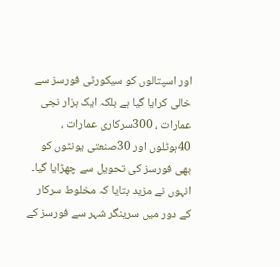اور اسپتالوں کو سیکورٹی فورسز سے خالی کرایا گیا ہے بلکہ ایک ہزار نجی عمارات ، 300سرکاری عمارات ، 40ہوٹلوں اور 30صنعتی یونٹوں کو بھی فورسز کی تحویل سے چھڑایا گیا۔ انہوں نے مزید بتایا کہ مخلوط سرکار کے دور میں سرینگر شہر سے فورسز کے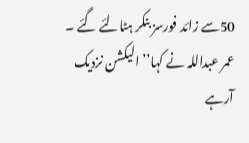50سے زائد فورسز بنکر ہٹالئے گئے ۔ عمر عبداللہ نے کہا’’الیکشن نزدیک آرہے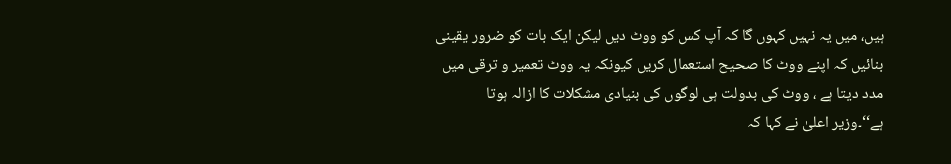ہیں، میں یہ نہیں کہوں گا کہ آپ کس کو ووٹ دیں لیکن ایک بات کو ضرور یقینی بنائیں کہ اپنے ووٹ کا صحیح استعمال کریں کیونکہ یہ ووٹ تعمیر و ترقی میں مدد دیتا ہے ، ووٹ کی بدولت ہی لوگوں کی بنیادی مشکلات کا ازالہ ہوتا ہے‘‘۔وزیر اعلیٰ نے کہا کہ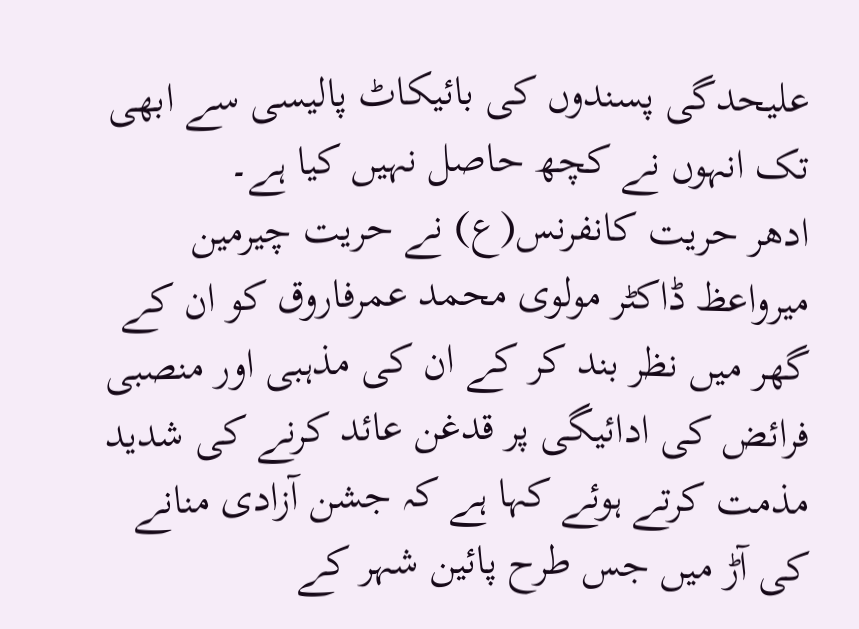علیحدگی پسندوں کی بائیکاٹ پالیسی سے ابھی تک انہوں نے کچھ حاصل نہیں کیا ہے۔
ادھر حریت کانفرنس(ع) نے حریت چیرمین میرواعظ ڈاکٹر مولوی محمد عمرفاروق کو ان کے گھر میں نظر بند کر کے ان کی مذہبی اور منصبی فرائض کی ادائیگی پر قدغن عائد کرنے کی شدید مذمت کرتے ہوئے کہا ہے کہ جشن آزادی منانے کی آڑ میں جس طرح پائین شہر کے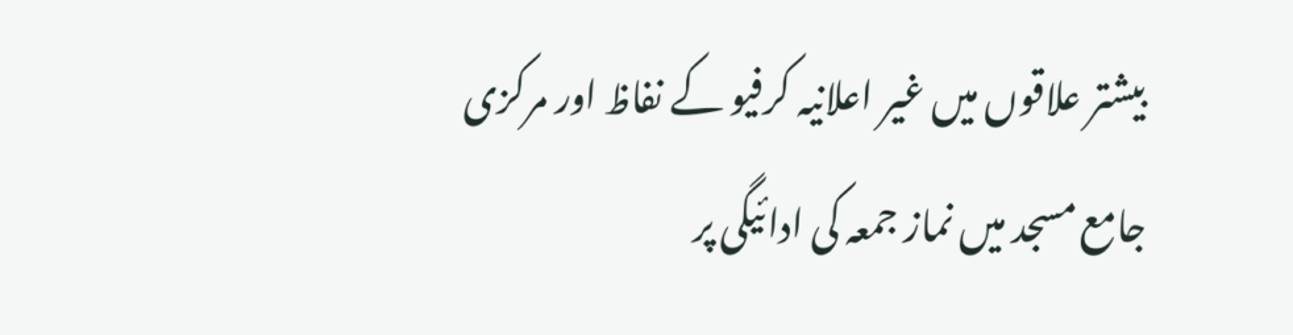بیشتر علاقوں میں غیر اعلانیہ کرفیو کے نفاظ اور مرکزی جامع مسجد میں نماز جمعہ کی ادائیگی پر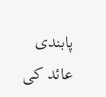پابندی عائد کی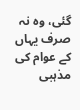گئی، وہ نہ صرف یہاں کے عوام کی مذہبی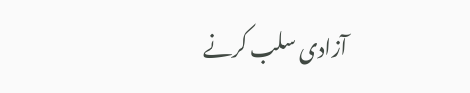آزادی سلب کرنے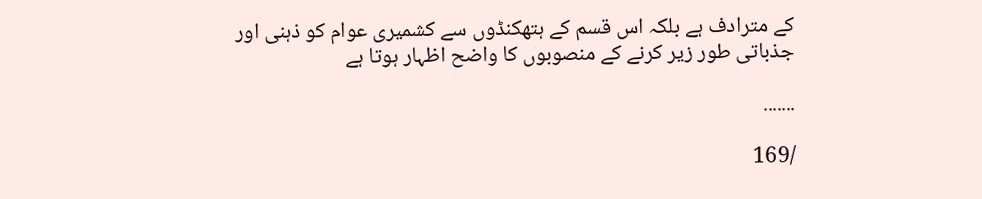کے مترادف ہے بلکہ اس قسم کے ہتھکنڈوں سے کشمیری عوام کو ذہنی اور جذباتی طور زیر کرنے کے منصوبوں کا واضح اظہار ہوتا ہے

.......

/169